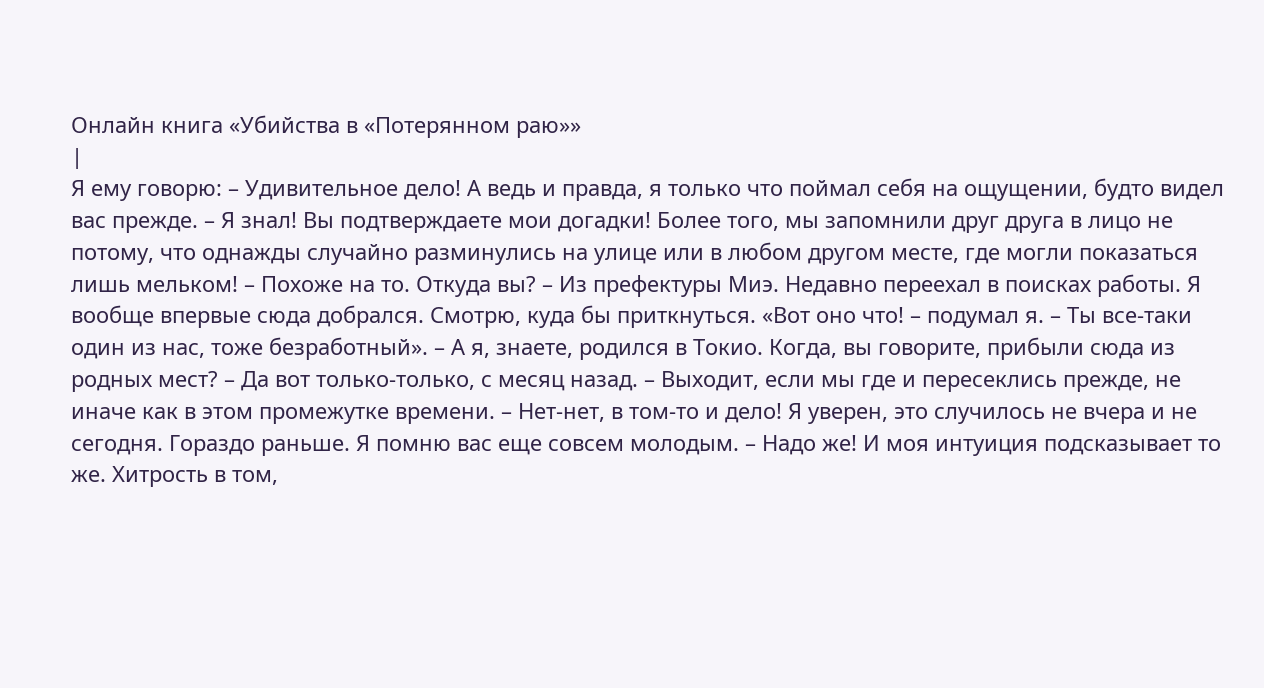Онлайн книга «Убийства в «Потерянном раю»»
|
Я ему говорю: – Удивительное дело! А ведь и правда, я только что поймал себя на ощущении, будто видел вас прежде. – Я знал! Вы подтверждаете мои догадки! Более того, мы запомнили друг друга в лицо не потому, что однажды случайно разминулись на улице или в любом другом месте, где могли показаться лишь мельком! – Похоже на то. Откуда вы? – Из префектуры Миэ. Недавно переехал в поисках работы. Я вообще впервые сюда добрался. Смотрю, куда бы приткнуться. «Вот оно что! – подумал я. – Ты все‑таки один из нас, тоже безработный». – А я, знаете, родился в Токио. Когда, вы говорите, прибыли сюда из родных мест? – Да вот только‑только, с месяц назад. – Выходит, если мы где и пересеклись прежде, не иначе как в этом промежутке времени. – Нет-нет, в том‑то и дело! Я уверен, это случилось не вчера и не сегодня. Гораздо раньше. Я помню вас еще совсем молодым. – Надо же! И моя интуиция подсказывает то же. Хитрость в том,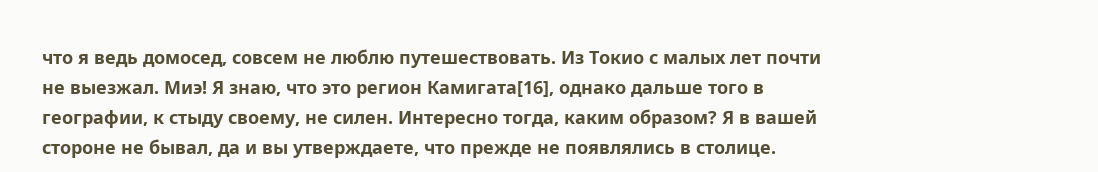что я ведь домосед, совсем не люблю путешествовать. Из Токио с малых лет почти не выезжал. Миэ! Я знаю, что это регион Камигата[16], однако дальше того в географии, к стыду своему, не силен. Интересно тогда, каким образом? Я в вашей стороне не бывал, да и вы утверждаете, что прежде не появлялись в столице.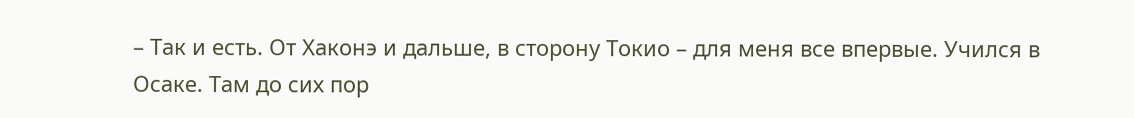– Так и есть. От Хаконэ и дальше, в сторону Токио – для меня все впервые. Учился в Осаке. Там до сих пор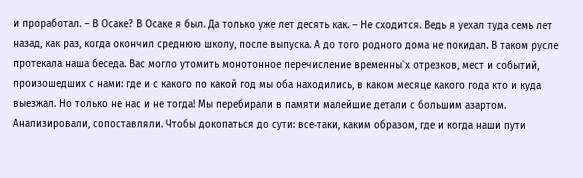и проработал. – В Осаке? В Осаке я был. Да только уже лет десять как. – Не сходится. Ведь я уехал туда семь лет назад, как раз, когда окончил среднюю школу, после выпуска. А до того родного дома не покидал. В таком русле протекала наша беседа. Вас могло утомить монотонное перечисление временны`х отрезков, мест и событий, произошедших с нами: где и с какого по какой год мы оба находились, в каком месяце какого года кто и куда выезжал. Но только не нас и не тогда! Мы перебирали в памяти малейшие детали с большим азартом. Анализировали, сопоставляли. Чтобы докопаться до сути: все‑таки, каким образом, где и когда наши пути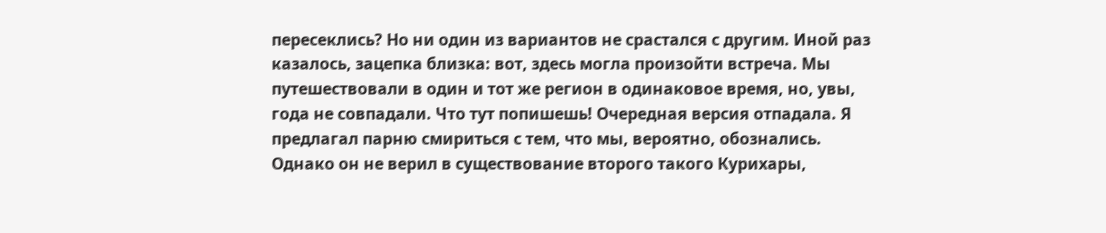пересеклись? Но ни один из вариантов не срастался с другим. Иной раз казалось, зацепка близка: вот, здесь могла произойти встреча. Мы путешествовали в один и тот же регион в одинаковое время, но, увы, года не совпадали. Что тут попишешь! Очередная версия отпадала. Я предлагал парню смириться с тем, что мы, вероятно, обознались. Однако он не верил в существование второго такого Курихары,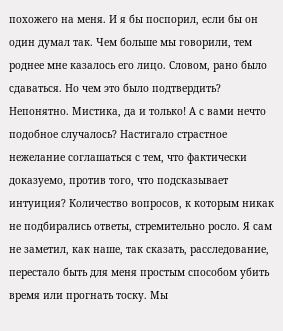похожего на меня. И я бы поспорил, если бы он один думал так. Чем больше мы говорили, тем роднее мне казалось его лицо. Словом, рано было сдаваться. Но чем это было подтвердить? Непонятно. Мистика, да и только! А с вами нечто подобное случалось? Настигало страстное нежелание соглашаться с тем, что фактически доказуемо, против того, что подсказывает интуиция? Количество вопросов, к которым никак не подбирались ответы, стремительно росло. Я сам не заметил, как наше, так сказать, расследование, перестало быть для меня простым способом убить время или прогнать тоску. Мы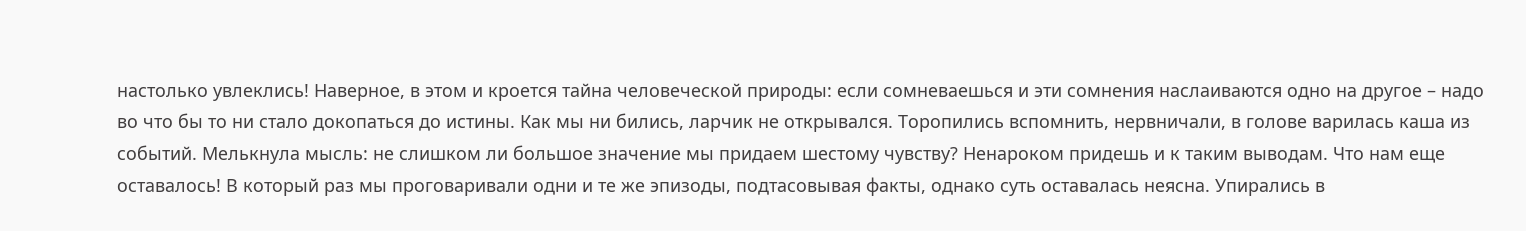настолько увлеклись! Наверное, в этом и кроется тайна человеческой природы: если сомневаешься и эти сомнения наслаиваются одно на другое – надо во что бы то ни стало докопаться до истины. Как мы ни бились, ларчик не открывался. Торопились вспомнить, нервничали, в голове варилась каша из событий. Мелькнула мысль: не слишком ли большое значение мы придаем шестому чувству? Ненароком придешь и к таким выводам. Что нам еще оставалось! В который раз мы проговаривали одни и те же эпизоды, подтасовывая факты, однако суть оставалась неясна. Упирались в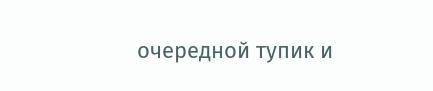очередной тупик и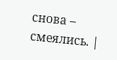снова – смеялись. |